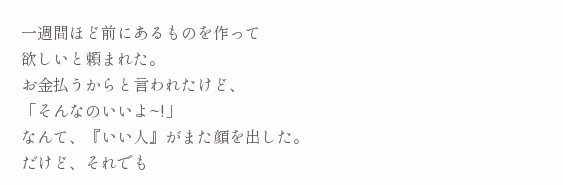一週間ほど前にあるものを作って
欲しいと頼まれた。
お金払うからと言われたけど、
「そんなのいいよ~!」
なんて、『いい人』がまた顔を出した。
だけど、それでも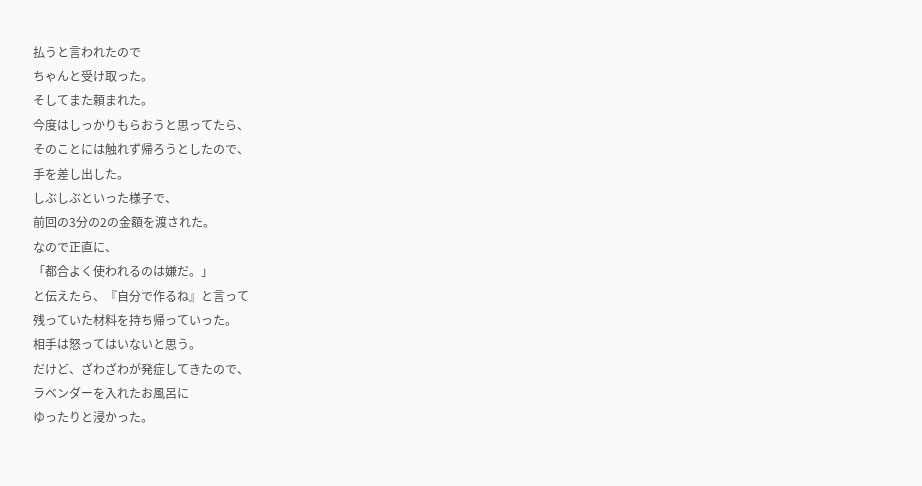払うと言われたので
ちゃんと受け取った。
そしてまた頼まれた。
今度はしっかりもらおうと思ってたら、
そのことには触れず帰ろうとしたので、
手を差し出した。
しぶしぶといった様子で、
前回の3分の2の金額を渡された。
なので正直に、
「都合よく使われるのは嫌だ。」
と伝えたら、『自分で作るね』と言って
残っていた材料を持ち帰っていった。
相手は怒ってはいないと思う。
だけど、ざわざわが発症してきたので、
ラベンダーを入れたお風呂に
ゆったりと浸かった。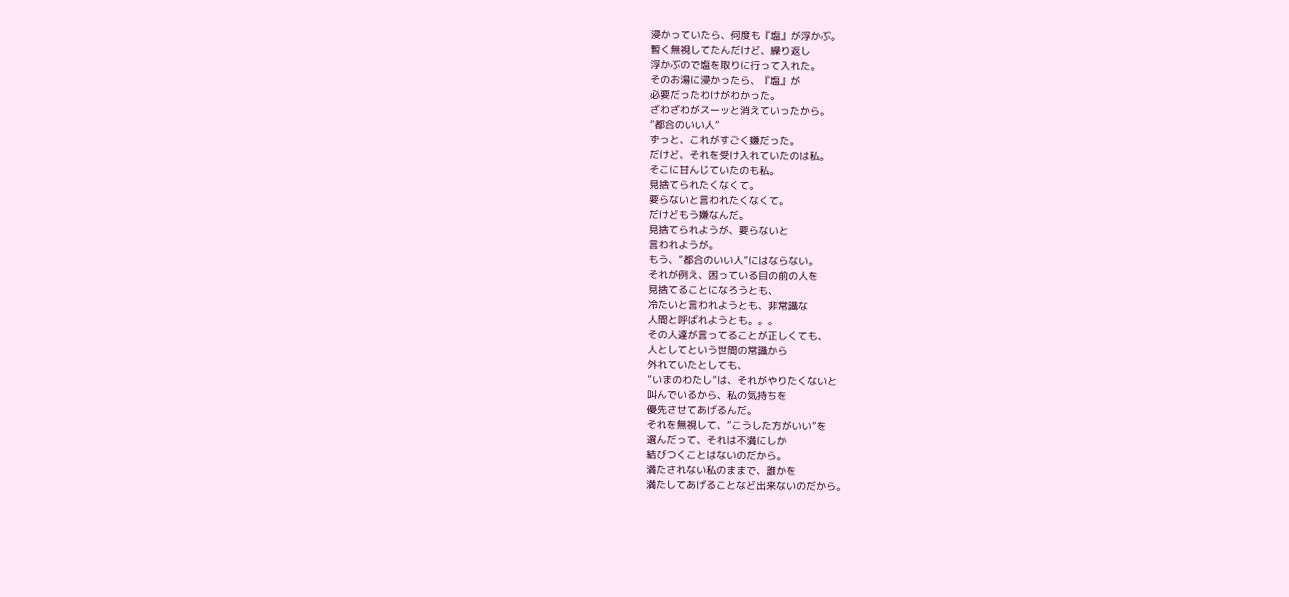浸かっていたら、何度も『塩』が浮かぶ。
暫く無視してたんだけど、繰り返し
浮かぶので塩を取りに行って入れた。
そのお湯に浸かったら、『塩』が
必要だったわけがわかった。
ざわざわがスーッと消えていったから。
”都合のいい人”
ずっと、これがすごく嫌だった。
だけど、それを受け入れていたのは私。
そこに甘んじていたのも私。
見捨てられたくなくて。
要らないと言われたくなくて。
だけどもう嫌なんだ。
見捨てられようが、要らないと
言われようが。
もう、”都合のいい人”にはならない。
それが例え、困っている目の前の人を
見捨てることになろうとも、
冷たいと言われようとも、非常識な
人間と呼ばれようとも。。。
その人達が言ってることが正しくても、
人としてという世間の常識から
外れていたとしても、
”いまのわたし”は、それがやりたくないと
叫んでいるから、私の気持ちを
優先させてあげるんだ。
それを無視して、”こうした方がいい”を
選んだって、それは不満にしか
結びつくことはないのだから。
満たされない私のままで、誰かを
満たしてあげることなど出来ないのだから。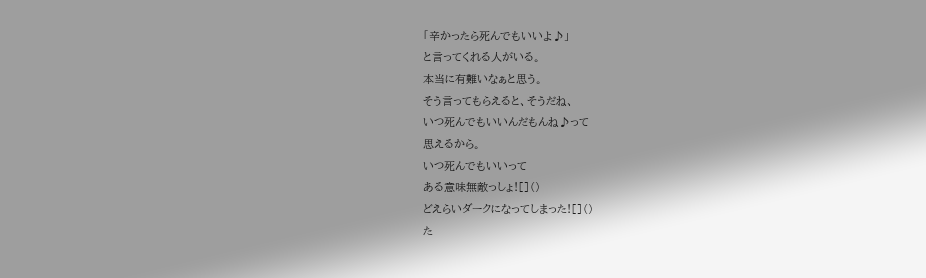「辛かったら死んでもいいよ♪」
と言ってくれる人がいる。
本当に有難いなぁと思う。
そう言ってもらえると、そうだね、
いつ死んでもいいんだもんね♪って
思えるから。
いつ死んでもいいって
ある意味無敵っしょ![]()
どえらいダークになってしまった![]()
た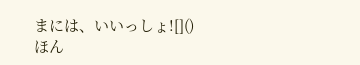まには、いいっしょ![]()
ほん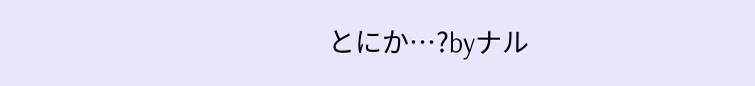とにか…?byナル